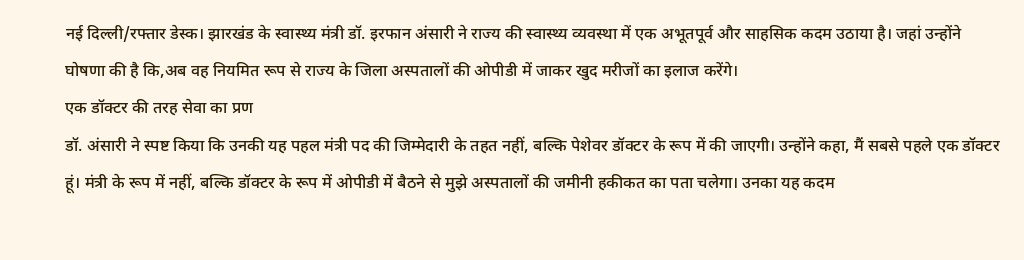नई दिल्ली/रफ्तार डेस्क। झारखंड के स्वास्थ्य मंत्री डॉ. इरफान अंसारी ने राज्य की स्वास्थ्य व्यवस्था में एक अभूतपूर्व और साहसिक कदम उठाया है। जहां उन्होंने घोषणा की है कि,अब वह नियमित रूप से राज्य के जिला अस्पतालों की ओपीडी में जाकर खुद मरीजों का इलाज करेंगे।
एक डॉक्टर की तरह सेवा का प्रण
डॉ. अंसारी ने स्पष्ट किया कि उनकी यह पहल मंत्री पद की जिम्मेदारी के तहत नहीं, बल्कि पेशेवर डॉक्टर के रूप में की जाएगी। उन्होंने कहा, मैं सबसे पहले एक डॉक्टर हूं। मंत्री के रूप में नहीं, बल्कि डॉक्टर के रूप में ओपीडी में बैठने से मुझे अस्पतालों की जमीनी हकीकत का पता चलेगा। उनका यह कदम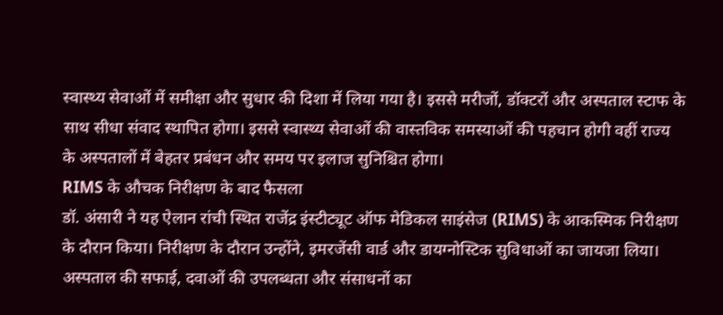स्वास्थ्य सेवाओं में समीक्षा और सुधार की दिशा में लिया गया है। इससे मरीजों, डॉक्टरों और अस्पताल स्टाफ के साथ सीधा संवाद स्थापित होगा। इससे स्वास्थ्य सेवाओं की वास्तविक समस्याओं की पहचान होगी वहीं राज्य के अस्पतालों में बेहतर प्रबंधन और समय पर इलाज सुनिश्चित होगा।
RIMS के औचक निरीक्षण के बाद फैसला
डॉ. अंसारी ने यह ऐलान रांची स्थित राजेंद्र इंस्टीट्यूट ऑफ मेडिकल साइंसेज (RIMS) के आकस्मिक निरीक्षण के दौरान किया। निरीक्षण के दौरान उन्होंने, इमरजेंसी वार्ड और डायग्नोस्टिक सुविधाओं का जायजा लिया। अस्पताल की सफाई, दवाओं की उपलब्धता और संसाधनों का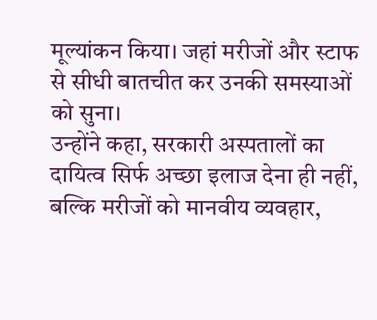मूल्यांकन किया। जहां मरीजों और स्टाफ से सीधी बातचीत कर उनकी समस्याओं को सुना।
उन्होंने कहा, सरकारी अस्पतालों का दायित्व सिर्फ अच्छा इलाज देना ही नहीं, बल्कि मरीजों को मानवीय व्यवहार,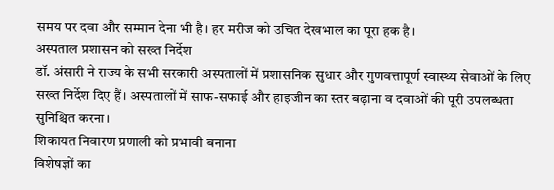समय पर दवा और सम्मान देना भी है। हर मरीज को उचित देखभाल का पूरा हक है।
अस्पताल प्रशासन को सख्त निर्देश
डॉ. अंसारी ने राज्य के सभी सरकारी अस्पतालों में प्रशासनिक सुधार और गुणवत्तापूर्ण स्वास्थ्य सेवाओं के लिए सख्त निर्देश दिए हैं। अस्पतालों में साफ-सफाई और हाइजीन का स्तर बढ़ाना व दवाओं की पूरी उपलब्धता सुनिश्चित करना।
शिकायत निवारण प्रणाली को प्रभावी बनाना
विशेषज्ञों का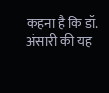कहना है कि डॉ. अंसारी की यह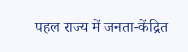पहल राज्य में जनता-केंद्रित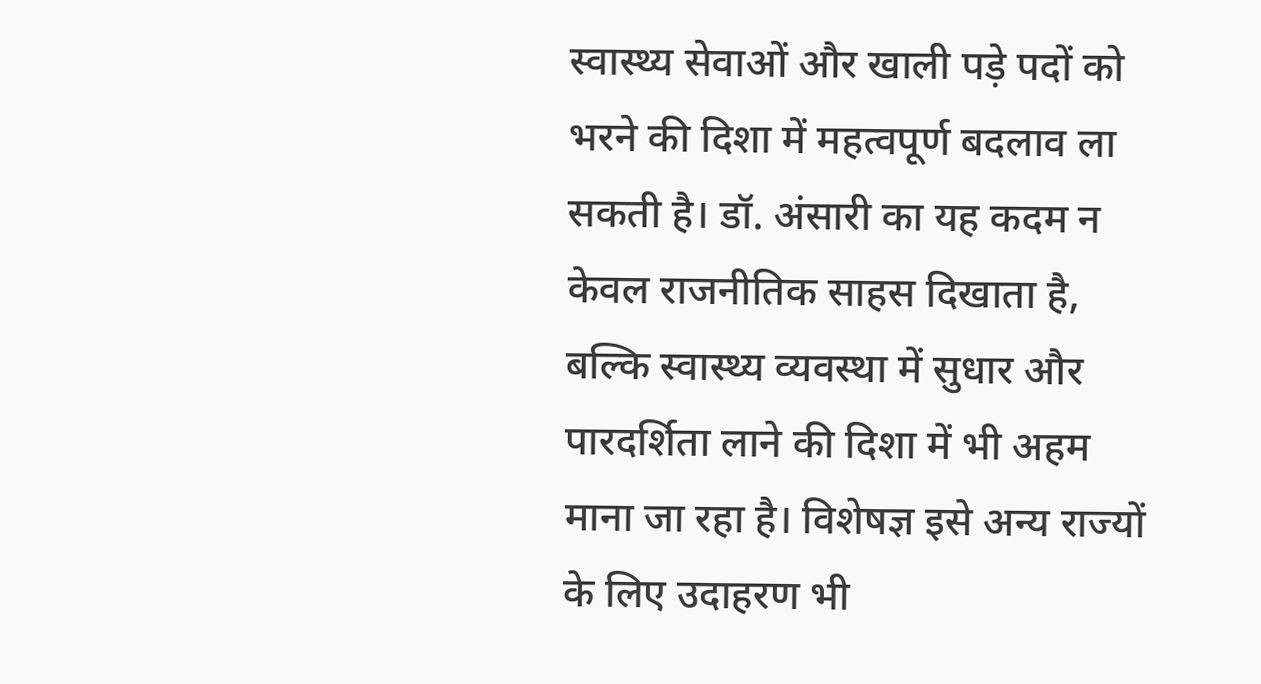स्वास्थ्य सेवाओं और खाली पड़े पदों को भरने की दिशा में महत्वपूर्ण बदलाव ला सकती है। डॉ. अंसारी का यह कदम न केवल राजनीतिक साहस दिखाता है, बल्कि स्वास्थ्य व्यवस्था में सुधार और पारदर्शिता लाने की दिशा में भी अहम माना जा रहा है। विशेषज्ञ इसे अन्य राज्यों के लिए उदाहरण भी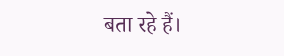बता रहे हैं।